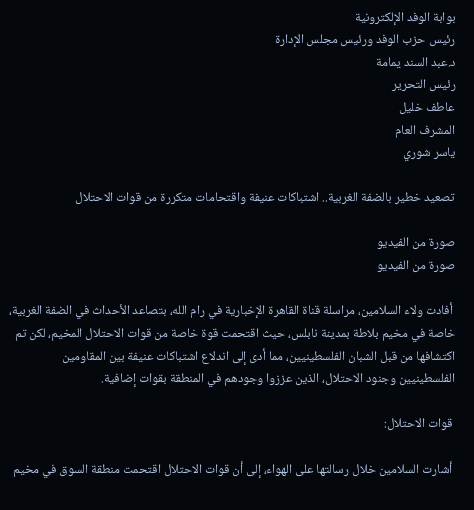بوابة الوفد الإلكترونية
رئيس حزب الوفد ورئيس مجلس الإدارة
د.عبد السند يمامة
رئيس التحرير
عاطف خليل
المشرف العام
ياسر شوري

تصعيد خطير بالضفة الغربية.. اشتباكات عنيفة واقتحامات متكررة من قوات الاحتلال

صورة من الفيديو
صورة من الفيديو

 أفادت ولاء السلامين، مراسلة قناة القاهرة الإخبارية في رام الله، بتصاعد الأحداث في الضفة الغربية، خاصة في مخيم بلاطة بمدينة نابلس، حيث اقتحمت قوة خاصة من قوات الاحتلال المخيم، لكن تم اكتشافها من قبل الشبان الفلسطينيين، مما أدى إلى اندلاع اشتباكات عنيفة بين المقاومين الفلسطينيين وجنود الاحتلال، الذين عززوا وجودهم في المنطقة بقوات إضافية.

 قوات الاحتلال:

 أشارت السلامين خلال رسالتها على الهواء، إلى أن قوات الاحتلال اقتحمت منطقة السوق في مخيم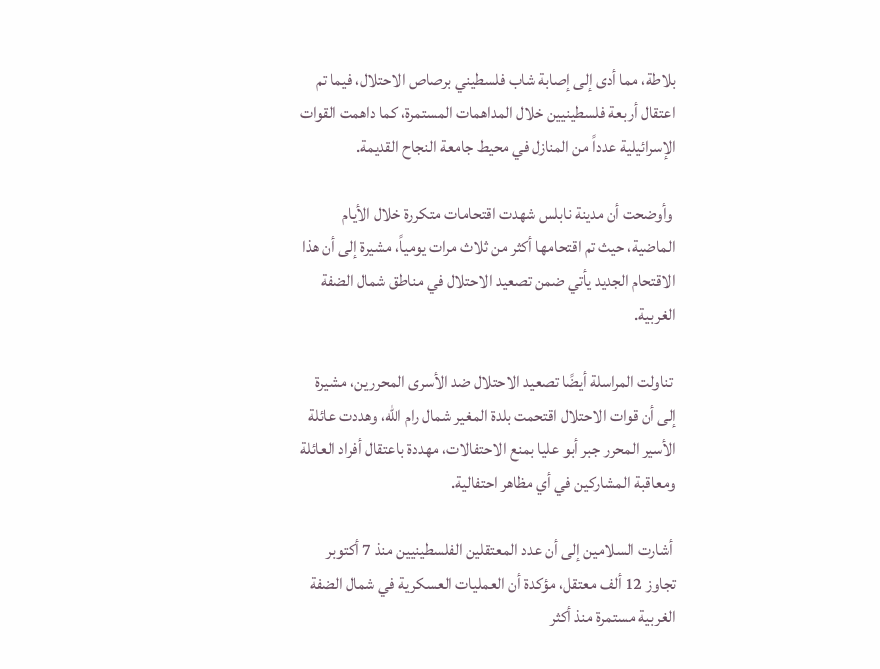بلاطة، مما أدى إلى إصابة شاب فلسطيني برصاص الاحتلال، فيما تم اعتقال أربعة فلسطينيين خلال المداهمات المستمرة، كما داهمت القوات الإسرائيلية عدداً من المنازل في محيط جامعة النجاح القديمة.

 وأوضحت أن مدينة نابلس شهدت اقتحامات متكررة خلال الأيام الماضية، حيث تم اقتحامها أكثر من ثلاث مرات يومياً، مشيرة إلى أن هذا الاقتحام الجديد يأتي ضمن تصعيد الاحتلال في مناطق شمال الضفة الغربية.

 تناولت المراسلة أيضًا تصعيد الاحتلال ضد الأسرى المحررين، مشيرة إلى أن قوات الاحتلال اقتحمت بلدة المغير شمال رام الله، وهددت عائلة الأسير المحرر جبر أبو عليا بمنع الاحتفالات، مهددة باعتقال أفراد العائلة ومعاقبة المشاركين في أي مظاهر احتفالية.

 أشارت السلامين إلى أن عدد المعتقلين الفلسطينيين منذ 7 أكتوبر تجاوز 12 ألف معتقل، مؤكدة أن العمليات العسكرية في شمال الضفة الغربية مستمرة منذ أكثر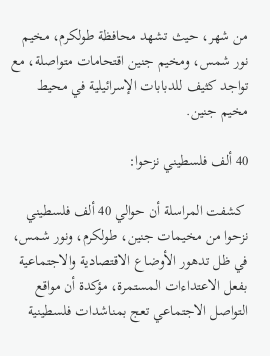من شهر، حيث تشهد محافظة طولكرم، مخيم نور شمس، ومخيم جنين اقتحامات متواصلة، مع تواجد كثيف للدبابات الإسرائيلية في محيط مخيم جنين.

40 ألف فلسطيني نزحوا:

 كشفت المراسلة أن حوالي 40 ألف فلسطيني نزحوا من مخيمات جنين، طولكرم، ونور شمس، في ظل تدهور الأوضاع الاقتصادية والاجتماعية بفعل الاعتداءات المستمرة، مؤكدة أن مواقع التواصل الاجتماعي تعج بمناشدات فلسطينية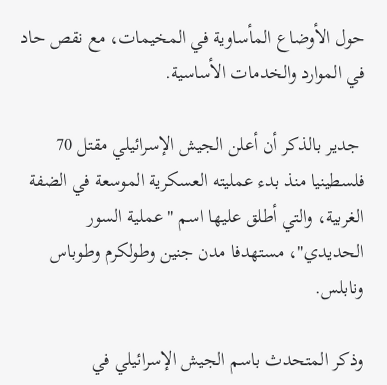حول الأوضاع المأساوية في المخيمات، مع نقص حاد في الموارد والخدمات الأساسية.

 جدير بالذكر أن أعلن الجيش الإسرائيلي مقتل 70 فلسطينيا منذ بدء عمليته العسكرية الموسعة في الضفة الغربية، والتي أطلق عليها اسم "عملية السور الحديدي"، مستهدفا مدن جنين وطولكرم وطوباس ونابلس.

وذكر المتحدث باسم الجيش الإسرائيلي في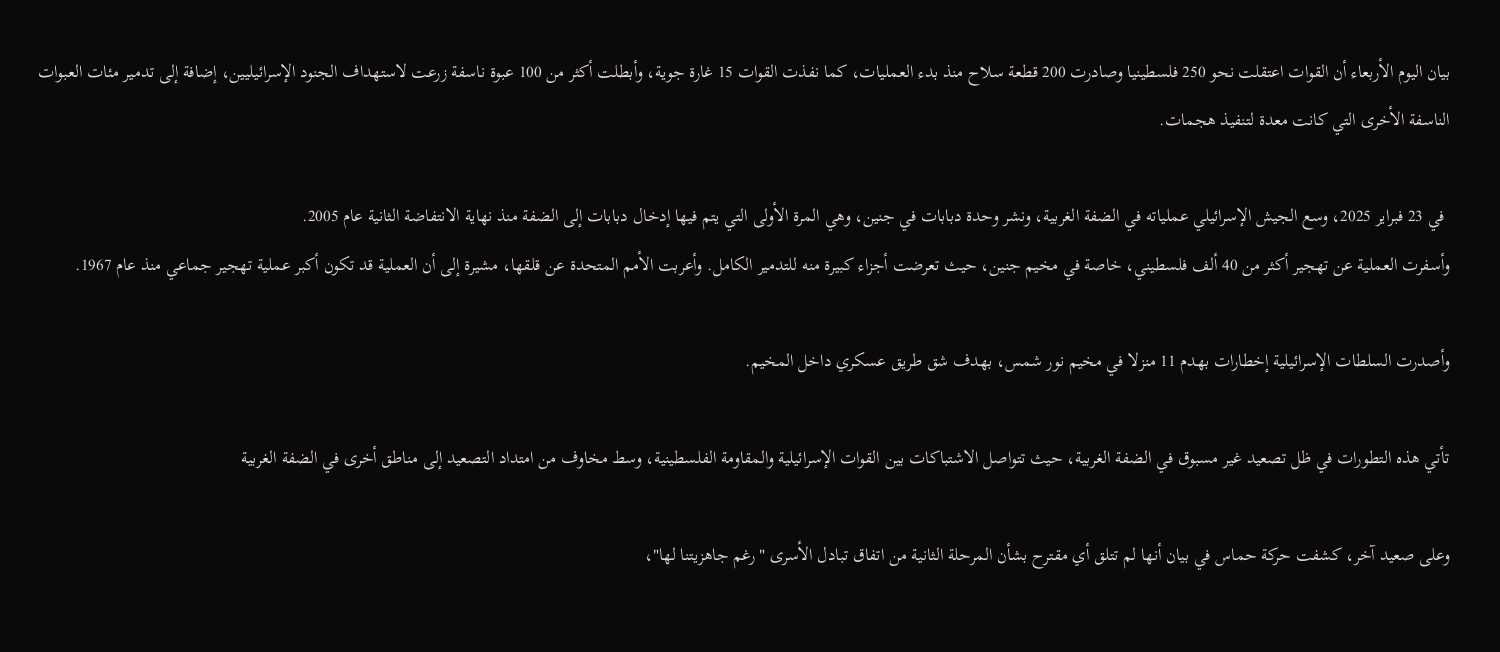بيان اليوم الأربعاء أن القوات اعتقلت نحو 250 فلسطينيا وصادرت 200 قطعة سلاح منذ بدء العمليات، كما نفذت القوات 15 غارة جوية، وأبطلت أكثر من 100 عبوة ناسفة زرعت لاستهداف الجنود الإسرائيليين، إضافة إلى تدمير مئات العبوات الناسفة الأخرى التي كانت معدة لتنفيذ هجمات.

 في 23 فبراير 2025، وسع الجيش الإسرائيلي عملياته في الضفة الغربية، ونشر وحدة دبابات في جنين، وهي المرة الأولى التي يتم فيها إدخال دبابات إلى الضفة منذ نهاية الانتفاضة الثانية عام 2005.
وأسفرت العملية عن تهجير أكثر من 40 ألف فلسطيني، خاصة في مخيم جنين، حيث تعرضت أجزاء كبيرة منه للتدمير الكامل. وأعربت الأمم المتحدة عن قلقها، مشيرة إلى أن العملية قد تكون أكبر عملية تهجير جماعي منذ عام 1967.

وأصدرت السلطات الإسرائيلية إخطارات بهدم 11 منزلا في مخيم نور شمس، بهدف شق طريق عسكري داخل المخيم.

تأتي هذه التطورات في ظل تصعيد غير مسبوق في الضفة الغربية، حيث تتواصل الاشتباكات بين القوات الإسرائيلية والمقاومة الفلسطينية، وسط مخاوف من امتداد التصعيد إلى مناطق أخرى في الضفة الغربية

وعلى صعيد آخر، كشفت حركة حماس في بيان أنها لم تتلق أي مقترح بشأن المرحلة الثانية من اتفاق تبادل الأسرى "رغم جاهزيتنا لها"،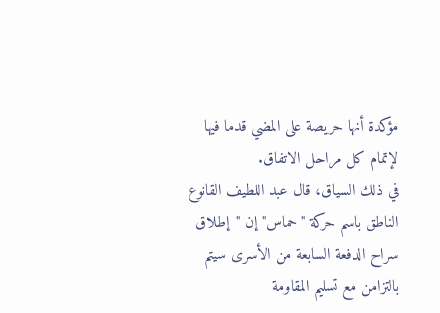مؤكدة أنها حريصة على المضي قدما فيها لإتمام كل مراحل الاتفاق.
في ذلك السياق، قال عبد اللطيف القانوع الناطق باسم حركة "حماس" إن "إطلاق سراح الدفعة السابعة من الأسرى سيتم بالتزامن مع تسليم المقاومة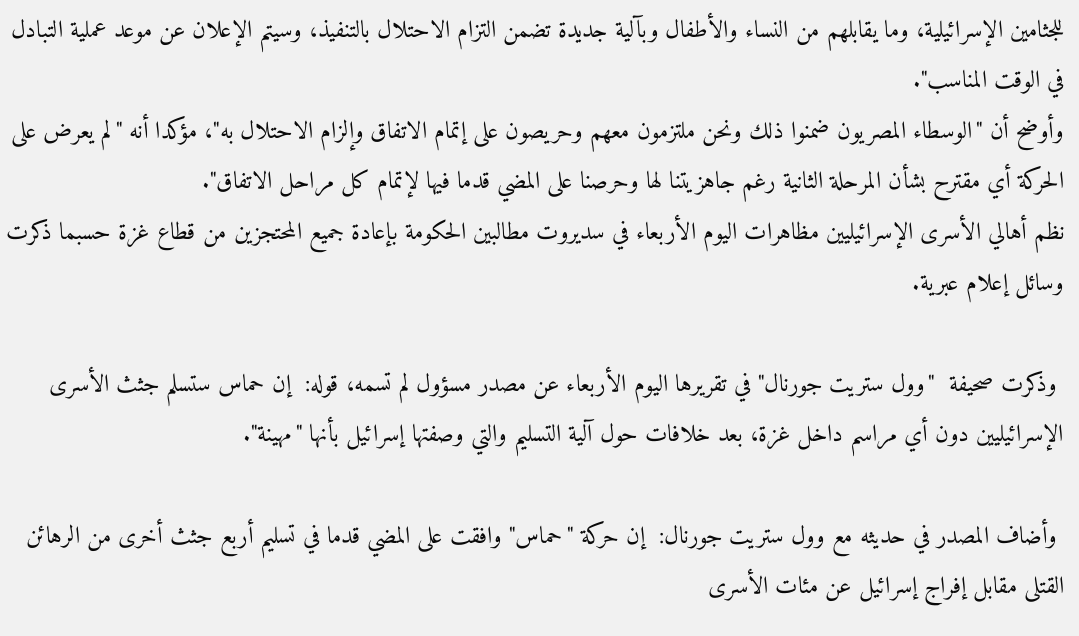للجثامين الإسرائيلية، وما يقابلهم من النساء والأطفال وبآلية جديدة تضمن التزام الاحتلال بالتنفيذ، وسيتم الإعلان عن موعد عملية التبادل في الوقت المناسب".
وأوضح أن "الوسطاء المصريون ضمنوا ذلك ونحن ملتزمون معهم وحريصون على إتمام الاتفاق وإلزام الاحتلال به"، مؤكدا أنه "لم يعرض على الحركة أي مقترح بشأن المرحلة الثانية رغم جاهزيتنا لها وحرصنا على المضي قدما فيها لإتمام كل مراحل الاتفاق".
نظم أهالي الأسرى الإسرائيليين مظاهرات اليوم الأربعاء في سديروت مطالبين الحكومة بإعادة جميع المحتجزين من قطاع غزة حسبما ذكرت وسائل إعلام عبرية.

 وذكرت صحيفة  "وول ستريت جورنال" في تقريرها اليوم الأربعاء عن مصدر مسؤول لم تسمه، قوله:  إن حماس ستسلم جثث الأسرى الإسرائيليين دون أي مراسم داخل غزة، بعد خلافات حول آلية التسليم والتي وصفتها إسرائيل بأنها "مهينة".

 وأضاف المصدر في حديثه مع وول ستريت جورنال:  إن حركة "حماس" وافقت على المضي قدما في تسليم أربع جثث أخرى من الرهائن القتلى مقابل إفراج إسرائيل عن مئات الأسرى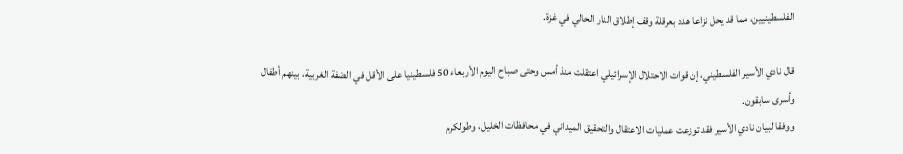الفلسطينيين، مما قد يحل نزاعا هدد بعرقلة وقف إطلاق النار الحالي في غزة.

قال نادي الأسير الفلسطيني، إن قوات الاحتلال الإسرائيلي اعتقلت منذ أمس وحتى صباح اليوم الأربعاء 50 فلسطينيا على الأقل في الضفة الغربية، بينهم أطفال وأسرى سابقون.
ووفقا لبيان نادي الأسير فقد توزعت عمليات الاعتقال والتحقيق الميداني في محافظات الخليل، وطولكرم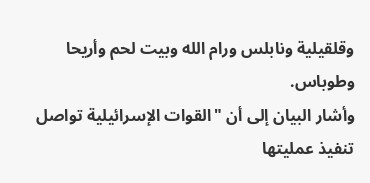وقلقيلية ونابلس ورام الله وبيت لحم وأريحا وطوباس.
وأشار البيان إلى أن "القوات الإسرائيلية تواصل تنفيذ عمليتها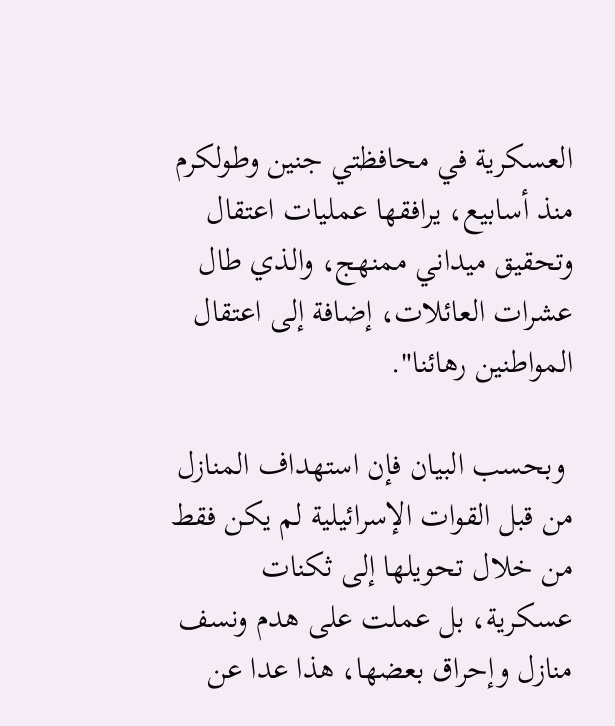العسكرية في محافظتي جنين وطولكرم منذ أسابيع، يرافقها عمليات اعتقال وتحقيق ميداني ممنهج، والذي طال عشرات العائلات، إضافة إلى اعتقال المواطنين رهائنا".

 وبحسب البيان فإن استهداف المنازل من قبل القوات الإسرائيلية لم يكن فقط من خلال تحويلها إلى ثكنات عسكرية، بل عملت على هدم ونسف منازل وإحراق بعضها، هذا عدا عن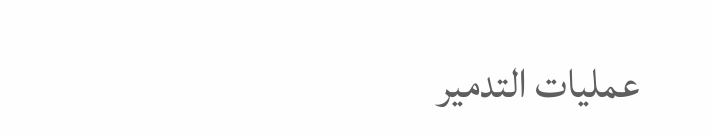عمليات التدمير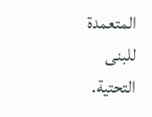المتعمدة للبنى التحتية.